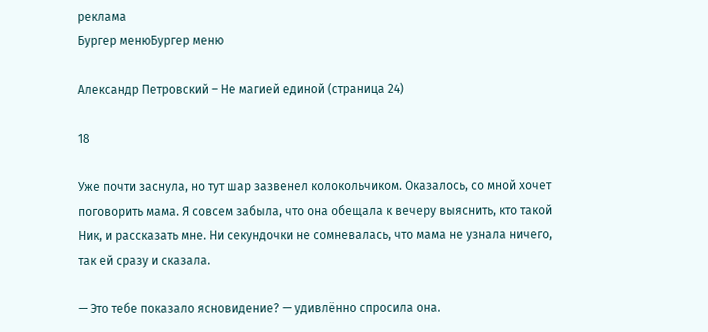реклама
Бургер менюБургер меню

Александр Петровский – Не магией единой (страница 24)

18

Уже почти заснула, но тут шар зазвенел колокольчиком. Оказалось, со мной хочет поговорить мама. Я совсем забыла, что она обещала к вечеру выяснить, кто такой Ник, и рассказать мне. Ни секундочки не сомневалась, что мама не узнала ничего, так ей сразу и сказала.

— Это тебе показало ясновидение? — удивлённо спросила она.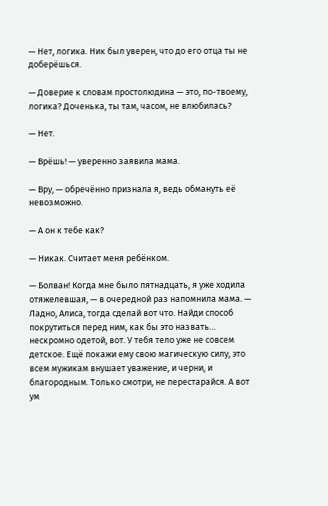— Нет, логика. Ник был уверен, что до его отца ты не доберёшься.

— Доверие к словам простолюдина — это, по-твоему, логика? Доченька, ты там, часом, не влюбилась?

— Нет.

— Врёшь! — уверенно заявила мама.

— Вру, — обречённо признала я, ведь обмануть её невозможно.

— А он к тебе как?

— Никак. Считает меня ребёнком.

— Болван! Когда мне было пятнадцать, я уже ходила отяжелевшая, — в очередной раз напомнила мама. — Ладно, Алиса, тогда сделай вот что. Найди способ покрутиться перед ним, как бы это назвать… нескромно одетой, вот. У тебя тело уже не совсем детское. Ещё покажи ему свою магическую силу, это всем мужикам внушает уважение, и черни, и благородным. Только смотри, не перестарайся. А вот ум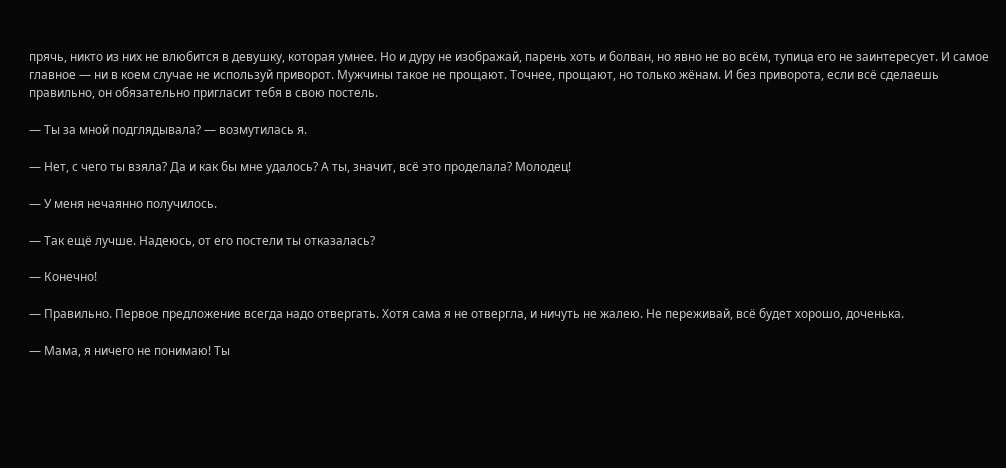прячь, никто из них не влюбится в девушку, которая умнее. Но и дуру не изображай, парень хоть и болван, но явно не во всём, тупица его не заинтересует. И самое главное — ни в коем случае не используй приворот. Мужчины такое не прощают. Точнее, прощают, но только жёнам. И без приворота, если всё сделаешь правильно, он обязательно пригласит тебя в свою постель.

— Ты за мной подглядывала? — возмутилась я.

— Нет, с чего ты взяла? Да и как бы мне удалось? А ты, значит, всё это проделала? Молодец!

— У меня нечаянно получилось.

— Так ещё лучше. Надеюсь, от его постели ты отказалась?

— Конечно!

— Правильно. Первое предложение всегда надо отвергать. Хотя сама я не отвергла, и ничуть не жалею. Не переживай, всё будет хорошо, доченька.

— Мама, я ничего не понимаю! Ты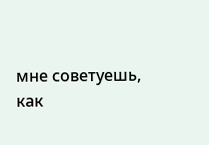мне советуешь, как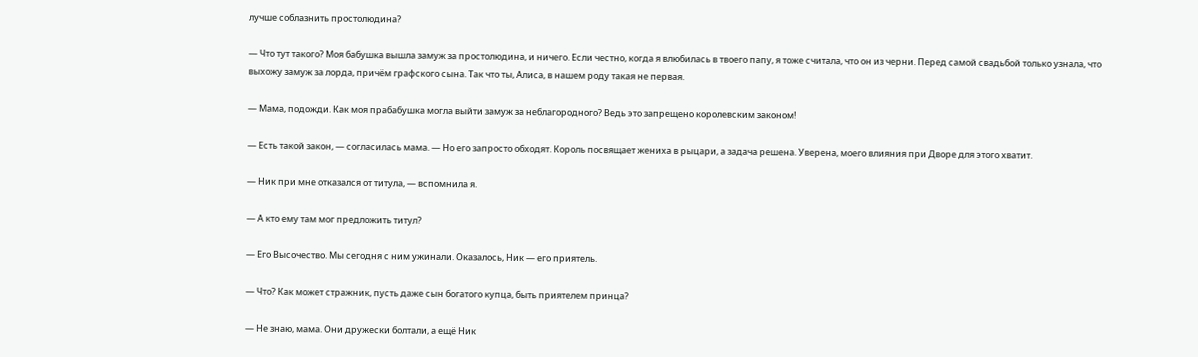лучше соблазнить простолюдина?

— Что тут такого? Моя бабушка вышла замуж за простолюдина, и ничего. Если честно, когда я влюбилась в твоего папу, я тоже считала, что он из черни. Перед самой свадьбой только узнала, что выхожу замуж за лорда, причём графского сына. Так что ты, Алиса, в нашем роду такая не первая.

— Мама, подожди. Как моя прабабушка могла выйти замуж за неблагородного? Ведь это запрещено королевским законом!

— Есть такой закон, — согласилась мама. — Но его запросто обходят. Король посвящает жениха в рыцари, а задача решена. Уверена, моего влияния при Дворе для этого хватит.

— Ник при мне отказался от титула, — вспомнила я.

— А кто ему там мог предложить титул?

— Его Высочество. Мы сегодня с ним ужинали. Оказалось, Ник — его приятель.

— Что? Как может стражник, пусть даже сын богатого купца, быть приятелем принца?

— Не знаю, мама. Они дружески болтали, а ещё Ник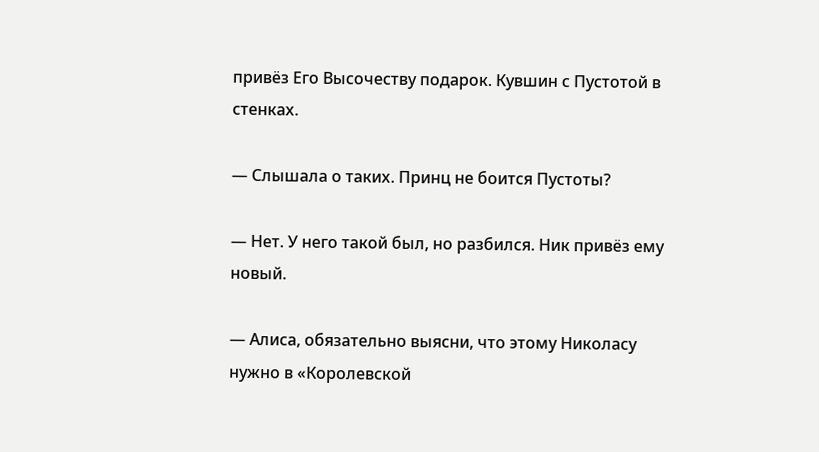привёз Его Высочеству подарок. Кувшин с Пустотой в стенках.

— Слышала о таких. Принц не боится Пустоты?

— Нет. У него такой был, но разбился. Ник привёз ему новый.

— Алиса, обязательно выясни, что этому Николасу нужно в «Королевской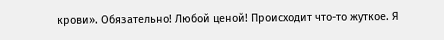крови». Обязательно! Любой ценой! Происходит что-то жуткое. Я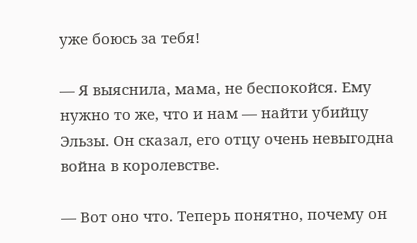уже боюсь за тебя!

— Я выяснила, мама, не беспокойся. Ему нужно то же, что и нам — найти убийцу Эльзы. Он сказал, его отцу очень невыгодна война в королевстве.

— Вот оно что. Теперь понятно, почему он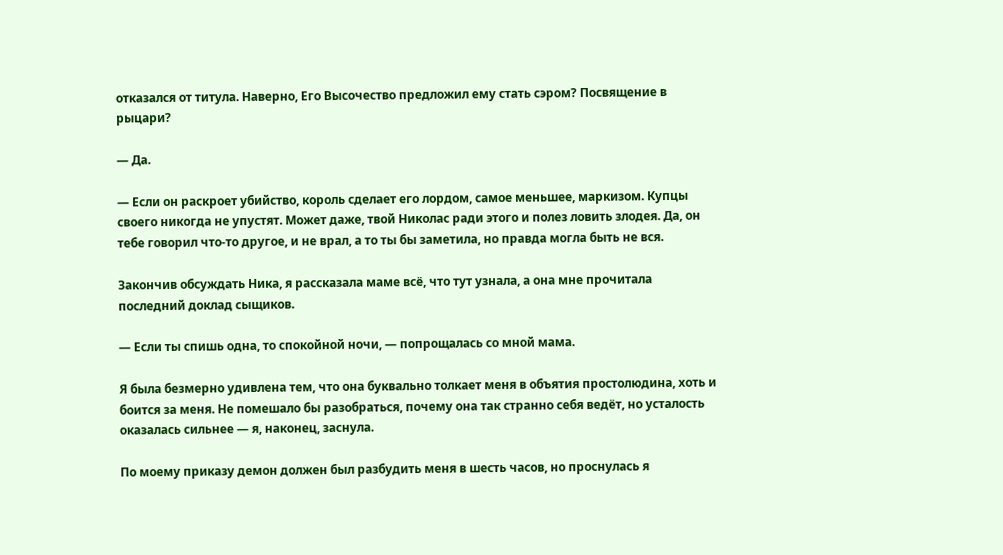отказался от титула. Наверно, Его Высочество предложил ему стать сэром? Посвящение в рыцари?

— Да.

— Если он раскроет убийство, король сделает его лордом, самое меньшее, маркизом. Купцы своего никогда не упустят. Может даже, твой Николас ради этого и полез ловить злодея. Да, он тебе говорил что-то другое, и не врал, а то ты бы заметила, но правда могла быть не вся.

Закончив обсуждать Ника, я рассказала маме всё, что тут узнала, а она мне прочитала последний доклад сыщиков.

— Если ты спишь одна, то спокойной ночи, — попрощалась со мной мама.

Я была безмерно удивлена тем, что она буквально толкает меня в объятия простолюдина, хоть и боится за меня. Не помешало бы разобраться, почему она так странно себя ведёт, но усталость оказалась сильнее — я, наконец, заснула.

По моему приказу демон должен был разбудить меня в шесть часов, но проснулась я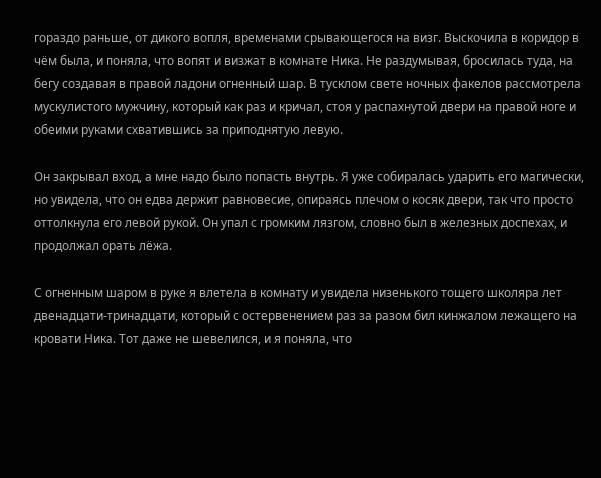гораздо раньше, от дикого вопля, временами срывающегося на визг. Выскочила в коридор в чём была, и поняла, что вопят и визжат в комнате Ника. Не раздумывая, бросилась туда, на бегу создавая в правой ладони огненный шар. В тусклом свете ночных факелов рассмотрела мускулистого мужчину, который как раз и кричал, стоя у распахнутой двери на правой ноге и обеими руками схватившись за приподнятую левую.

Он закрывал вход, а мне надо было попасть внутрь. Я уже собиралась ударить его магически, но увидела, что он едва держит равновесие, опираясь плечом о косяк двери, так что просто оттолкнула его левой рукой. Он упал с громким лязгом, словно был в железных доспехах, и продолжал орать лёжа.

С огненным шаром в руке я влетела в комнату и увидела низенького тощего школяра лет двенадцати-тринадцати, который с остервенением раз за разом бил кинжалом лежащего на кровати Ника. Тот даже не шевелился, и я поняла, что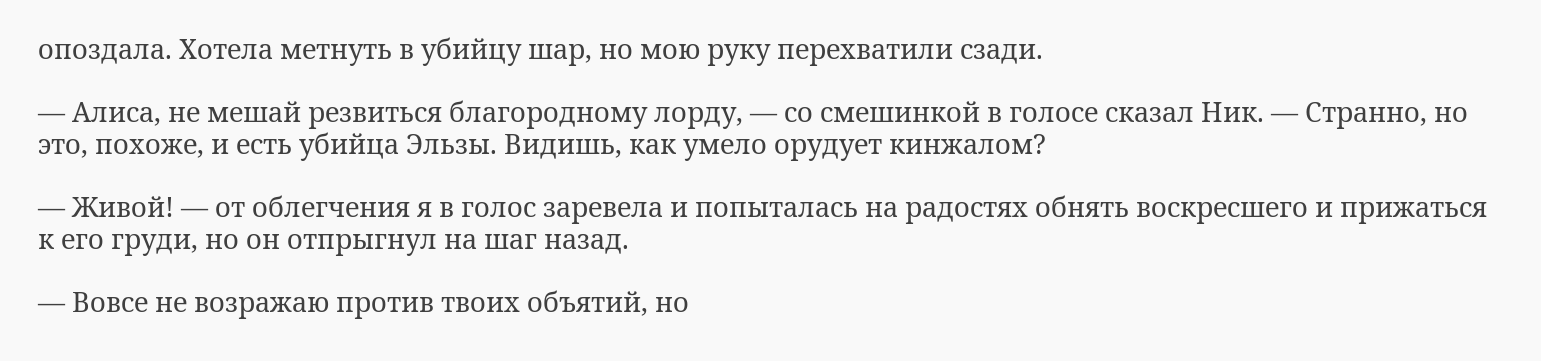опоздала. Хотела метнуть в убийцу шар, но мою руку перехватили сзади.

— Алиса, не мешай резвиться благородному лорду, — со смешинкой в голосе сказал Ник. — Странно, но это, похоже, и есть убийца Эльзы. Видишь, как умело орудует кинжалом?

— Живой! — от облегчения я в голос заревела и попыталась на радостях обнять воскресшего и прижаться к его груди, но он отпрыгнул на шаг назад.

— Вовсе не возражаю против твоих объятий, но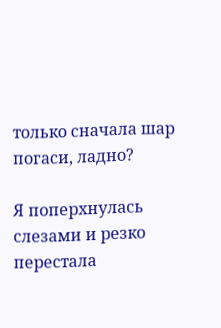только сначала шар погаси, ладно?

Я поперхнулась слезами и резко перестала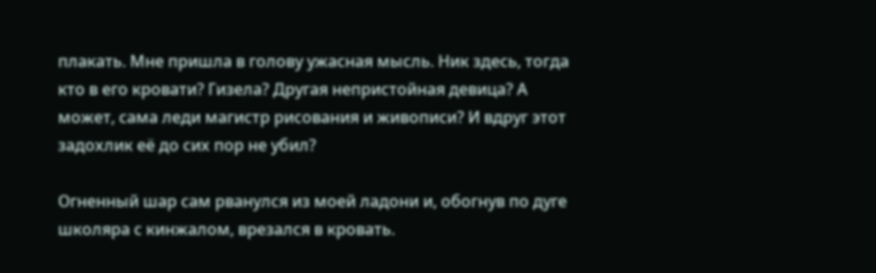плакать. Мне пришла в голову ужасная мысль. Ник здесь, тогда кто в его кровати? Гизела? Другая непристойная девица? А может, сама леди магистр рисования и живописи? И вдруг этот задохлик её до сих пор не убил?

Огненный шар сам рванулся из моей ладони и, обогнув по дуге школяра с кинжалом, врезался в кровать.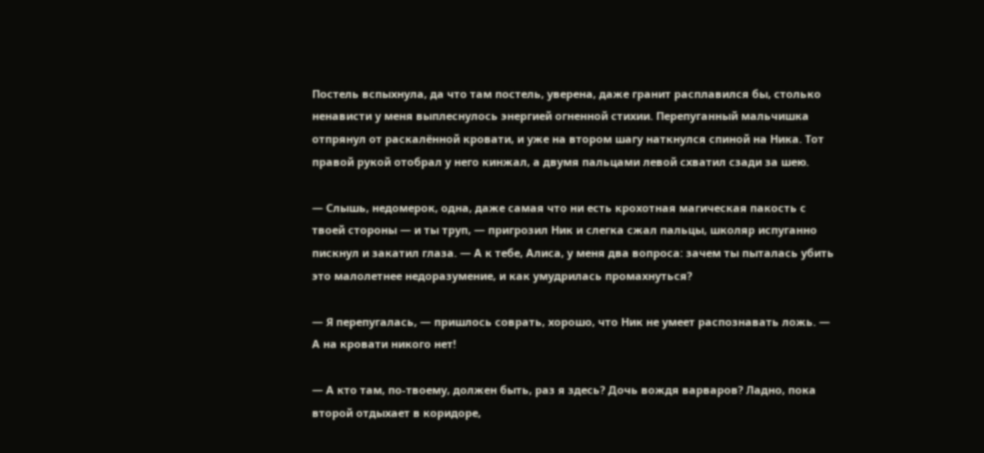Постель вспыхнула, да что там постель, уверена, даже гранит расплавился бы, столько ненависти у меня выплеснулось энергией огненной стихии. Перепуганный мальчишка отпрянул от раскалённой кровати, и уже на втором шагу наткнулся спиной на Ника. Тот правой рукой отобрал у него кинжал, а двумя пальцами левой схватил сзади за шею.

— Слышь, недомерок, одна, даже самая что ни есть крохотная магическая пакость с твоей стороны — и ты труп, — пригрозил Ник и слегка сжал пальцы, школяр испуганно пискнул и закатил глаза. — А к тебе, Алиса, у меня два вопроса: зачем ты пыталась убить это малолетнее недоразумение, и как умудрилась промахнуться?

— Я перепугалась, — пришлось соврать, хорошо, что Ник не умеет распознавать ложь. — А на кровати никого нет!

— А кто там, по-твоему, должен быть, раз я здесь? Дочь вождя варваров? Ладно, пока второй отдыхает в коридоре,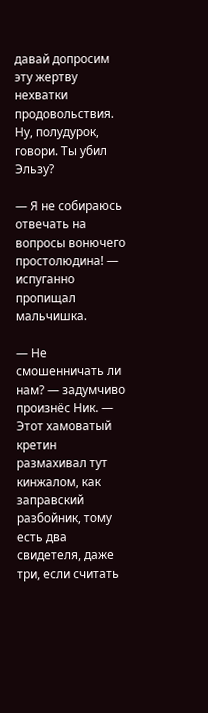давай допросим эту жертву нехватки продовольствия. Ну, полудурок, говори. Ты убил Эльзу?

— Я не собираюсь отвечать на вопросы вонючего простолюдина! — испуганно пропищал мальчишка.

— Не смошенничать ли нам? — задумчиво произнёс Ник. — Этот хамоватый кретин размахивал тут кинжалом, как заправский разбойник, тому есть два свидетеля, даже три, если считать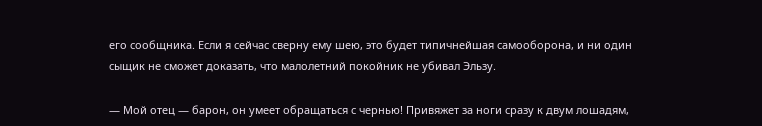его сообщника. Если я сейчас сверну ему шею, это будет типичнейшая самооборона, и ни один сыщик не сможет доказать, что малолетний покойник не убивал Эльзу.

— Мой отец — барон, он умеет обращаться с чернью! Привяжет за ноги сразу к двум лошадям,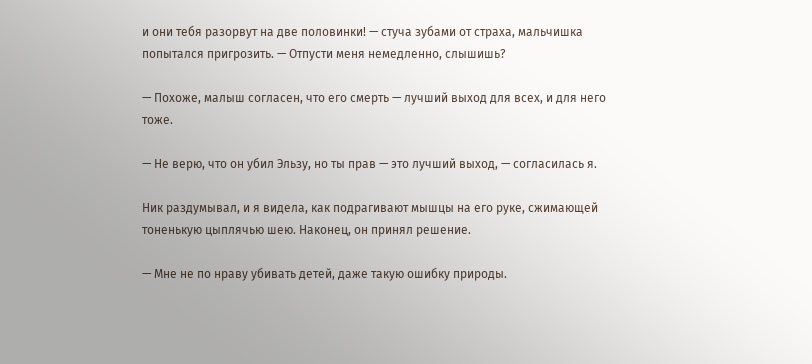и они тебя разорвут на две половинки! — стуча зубами от страха, мальчишка попытался пригрозить. — Отпусти меня немедленно, слышишь?

— Похоже, малыш согласен, что его смерть — лучший выход для всех, и для него тоже.

— Не верю, что он убил Эльзу, но ты прав — это лучший выход, — согласилась я.

Ник раздумывал, и я видела, как подрагивают мышцы на его руке, сжимающей тоненькую цыплячью шею. Наконец, он принял решение.

— Мне не по нраву убивать детей, даже такую ошибку природы.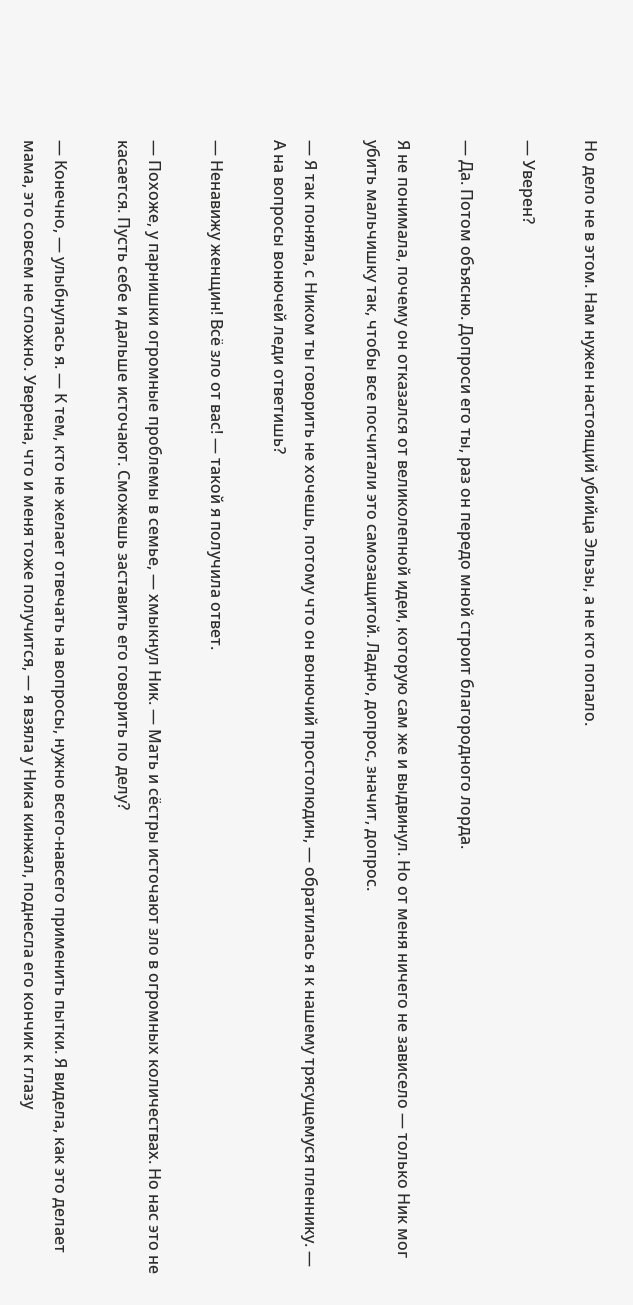Но дело не в этом. Нам нужен настоящий убийца Эльзы, а не кто попало.

— Уверен?

— Да. Потом объясню. Допроси его ты, раз он передо мной строит благородного лорда.

Я не понимала, почему он отказался от великолепной идеи, которую сам же и выдвинул. Но от меня ничего не зависело — только Ник мог убить мальчишку так, чтобы все посчитали это самозащитой. Ладно, допрос, значит, допрос.

— Я так поняла, с Ником ты говорить не хочешь, потому что он вонючий простолюдин, — обратилась я к нашему трясущемуся пленнику. — А на вопросы вонючей леди ответишь?

— Ненавижу женщин! Всё зло от вас! — такой я получила ответ.

— Похоже, у парнишки огромные проблемы в семье, — хмыкнул Ник. — Мать и сёстры источают зло в огромных количествах. Но нас это не касается. Пусть себе и дальше источают. Сможешь заставить его говорить по делу?

— Конечно, — улыбнулась я. — К тем, кто не желает отвечать на вопросы, нужно всего-навсего применить пытки. Я видела, как это делает мама, это совсем не сложно. Уверена, что и меня тоже получится, — я взяла у Ника кинжал, поднесла его кончик к глазу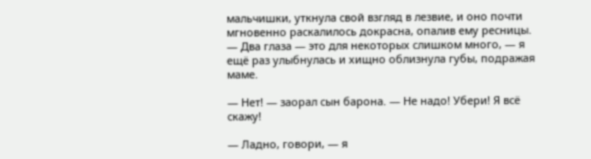мальчишки, уткнула свой взгляд в лезвие, и оно почти мгновенно раскалилось докрасна, опалив ему ресницы. — Два глаза — это для некоторых слишком много, — я ещё раз улыбнулась и хищно облизнула губы, подражая маме.

— Нет! — заорал сын барона. — Не надо! Убери! Я всё скажу!

— Ладно, говори, — я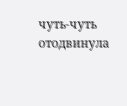чуть-чуть отодвинула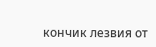кончик лезвия от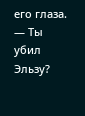его глаза. — Ты убил Эльзу?